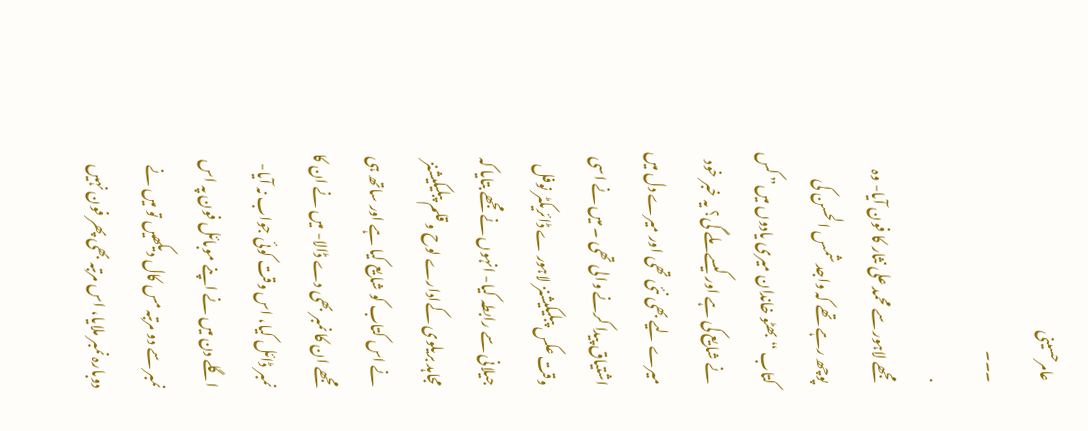عامرحسینی
۔۔۔
.
مجھے لاہور سے محمد علی نثار کا فون آیا- وہ پوچھ رہے تھے کہ واجد شمس الحسن کی کتاب “بھٹو خاندان میری یادوں میں” کس نے شایع کی ہے اور کیسے ملے گی؟ یہ خبر خود میرے لیے بھی نئی تھی اور میرے دل میں اشتیاق پیدا کرنے والی تھی ۔ میں نے اسی وقت عکس پبلیکیشنز لاہور ے ڈائریکٹر نوفل جیلانی سے رابطہ کیا- انہوں نے مجھے بتایا کہ مجاہد بریلوی کےادارے لوح و قلم پبلیکیشنز نے اس کتاب کو شایع کیا ہے اور ساتھ ہی مجھے ان کا نمبر بھی دے ڈالا- میں نے ان کا نمبر ڈائل کیا، اس وقت کوئی جواب نہ آیا- اگلے دن میں نے اپنے موبائل فون پہ اس نمبر سے دو مرتبہ مس کال دیکھیں تو میں نے دوبارہ نمبر ملایا، اس مرتبہ بھی پھر فون نہیں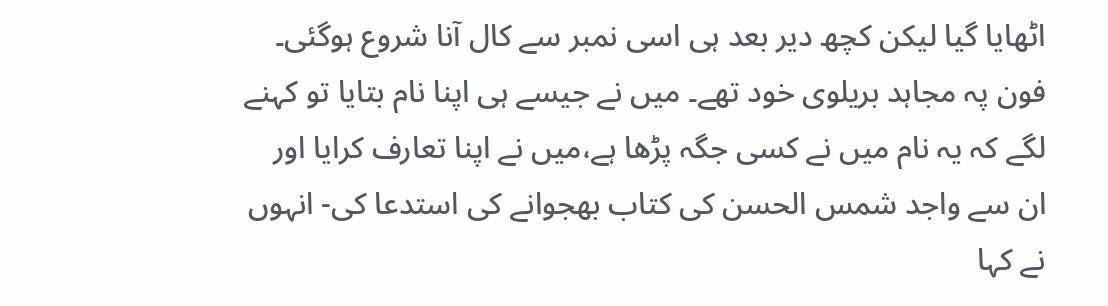اٹھایا گیا لیکن کچھ دیر بعد ہی اسی نمبر سے کال آنا شروع ہوگئی۔ فون پہ مجاہد بریلوی خود تھے۔ میں نے جیسے ہی اپنا نام بتایا تو کہنے لگے کہ یہ نام میں نے کسی جگہ پڑھا ہے،میں نے اپنا تعارف کرایا اور ان سے واجد شمس الحسن کی کتاب بھجوانے کی استدعا کی- انہوں نے کہا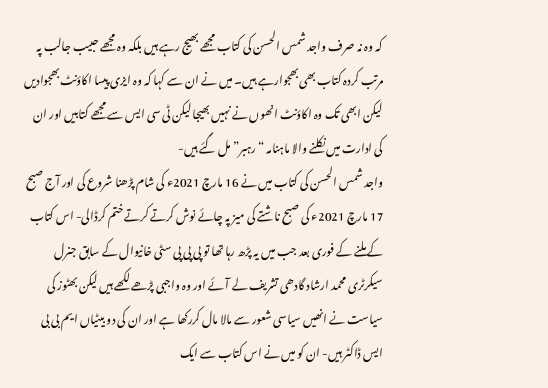کہ وہ نہ صرف واجد شمس الحسن کی کتاب مجھے بھیج رہے ہیں بلکہ وہ مجھے حبیب جالب پہ مرتب کردہ کتاب بھی بھجوارہے ہیں۔ میں نے ان سے کہا کہ وہ ایزی پیسا اکاؤنٹ بھجوادیں لیکن ابھی تک وہ اکاؤنٹ انھوں نے نہیں بھیجا لیکن ٹی سی ایس سے مجھے کتابیں اور ان کی ادارت میں نکلنے والا ماہنامہ “رہبر” مل گئے ہیں-
واجد شمس الحسن کی کتاب میں نے 16 مارچ 2021ء کی شام پڑھنا شروع کی اور آج صبح 17 مارچ 2021ء کی صبح ناشتے کی میز پہ چائے نوش کرتے کرتے ختم کرڈالی- اس کتاب کے ملنے کے فوری بعد جب میں یہ پڑھ رہا تھا تو پی پی پی سٹی خانیوال کے سابق جنرل سیکرٹری محمد ارشاد گادھی تشریف لے آئے اور وہ واجبی پڑھے لکھے ہیں لیکن بھٹوز کی سیاست نے انھیں سیاسی شعور سے مالا مال کررکھا ہے اور ان کی دو بیٹیاں ایم بی بی ایس ڈاکٹر ہیں- ان کو میں نے اس کتاب سے ایک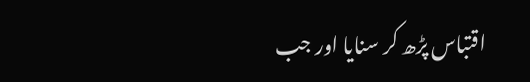اقتباس پڑھ کر سنایا اور جب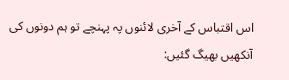اس اقتباس کے آخری لائنوں پہ پہنچے تو ہم دونوں کی آنکھیں بھیگ گئیں: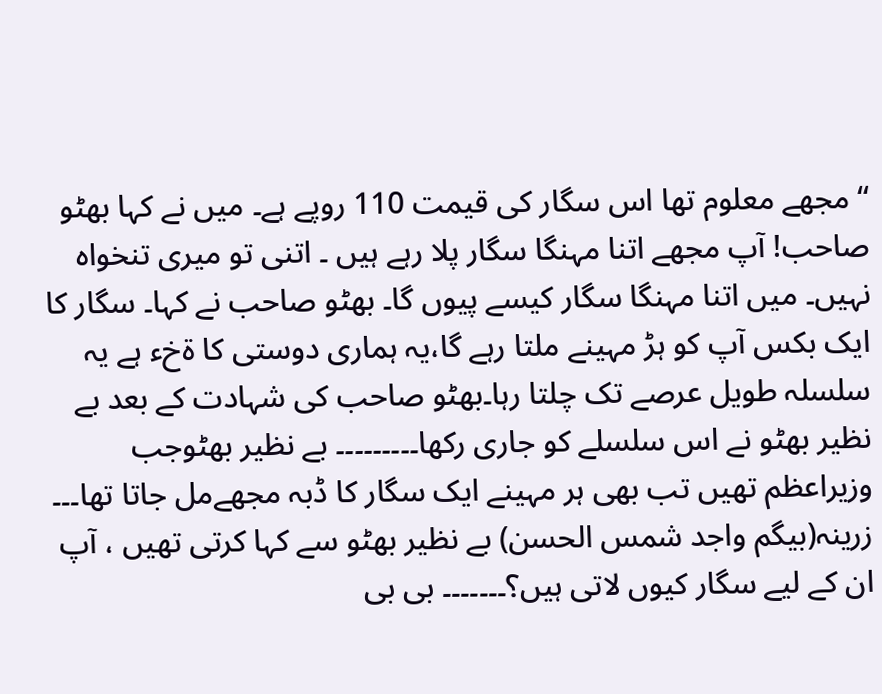“مجھے معلوم تھا اس سگار کی قیمت 110 روپے ہے۔ میں نے کہا بھٹو صاحب! آپ مجھے اتنا مہنگا سگار پلا رہے ہیں ۔ اتنی تو میری تنخواہ نہیں۔ میں اتنا مہنگا سگار کیسے پیوں گا۔ بھٹو صاحب نے کہا۔ سگار کا ایک بکس آپ کو ہڑ مہینے ملتا رہے گا،یہ ہماری دوستی کا ۃخء ہے یہ سلسلہ طویل عرصے تک چلتا رہا۔بھٹو صاحب کی شہادت کے بعد بے نظیر بھٹو نے اس سلسلے کو جاری رکھا۔۔۔۔۔۔۔۔۔ بے نظیر بھٹوجب وزیراعظم تھیں تب بھی ہر مہینے ایک سگار کا ڈبہ مجھےمل جاتا تھا۔۔۔ زرینہ(بیگم واجد شمس الحسن) بے نظیر بھٹو سے کہا کرتی تھیں ، آپ ان کے لیے سگار کیوں لاتی ہیں؟۔۔۔۔۔۔۔ بی بی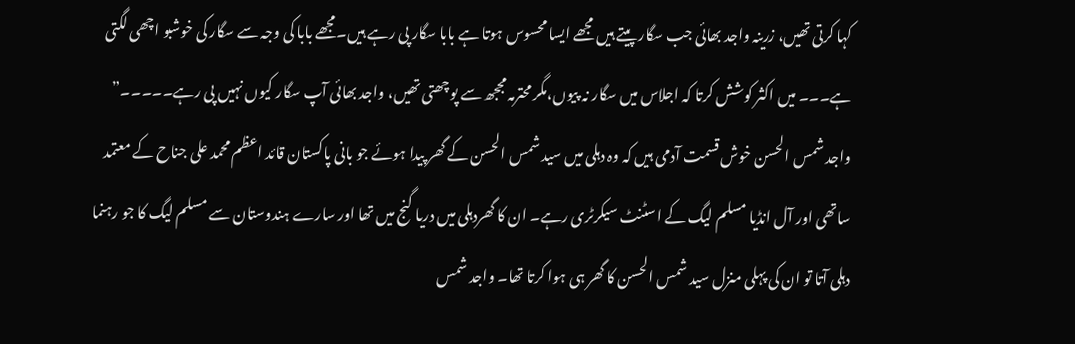کہا کرتی تھیں، زرینہ واجد بھائی جب سگار پیتے ہیں مجھے ایسا محسوس ہوتا ہے بابا سگار پی رہے ہیں۔مجھے بابا کی وجہ سے سگار کی خوشبو اچھی لگتی ہے۔۔۔ میں اکثر کوشش کرتا کہ اجلاس میں سگار نہ پیوں،مگر محترمہ مججھ سے پوچھتی تھیں، واجد بھائی آپ سگار کیوں نہیں پی رہے۔۔۔۔۔”
واجد شمس الحسن خوش قسمت آدمی ہیں کہ وہ دہلی میں سید شمس الحسن کے گھر پیدا ہوئے جو بانی پاکستان قائد اعظم محمد علی جناح کے معتمد ساتھی اور آل انڈیا مسلم لیگ کے اسٹنٹ سیکرٹری رہے۔ ان کا گھردہلی میں دریا گنج میں تھا اور سارے ہندوستان سے مسلم لیگ کا جو رہنما دہلی آتا تو ان کی پہلی منزل سید شمس الحسن کا گھر ہی ہوا کرتا تھا۔ واجد شمس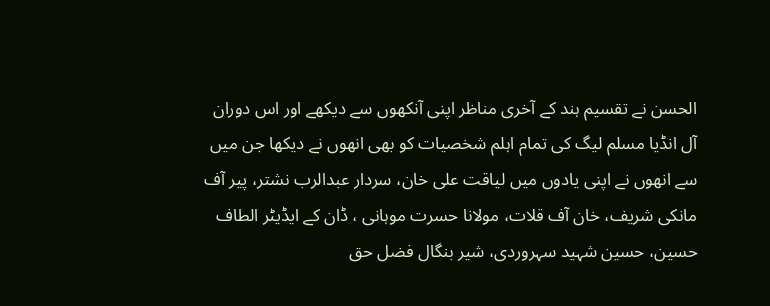الحسن نے تقسیم ہند کے آخری مناظر اپنی آنکھوں سے دیکھے اور اس دوران آل انڈیا مسلم لیگ کی تمام اہلم شخصیات کو بھی انھوں نے دیکھا جن میں سے انھوں نے اپنی یادوں میں لیاقت علی خان، سردار عبدالرب نشتر، پیر آف مانکی شریف، خان آف قلات، مولانا حسرت موہانی ، ڈان کے ایڈیٹر الطاف حسین، حسین شہید سہروردی، شیر بنگال فضل حق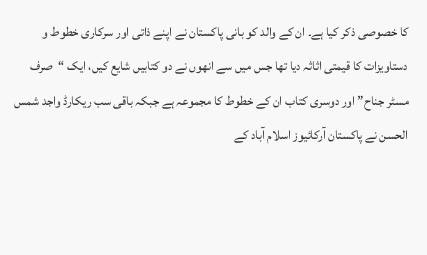کا خصوصی ذکر کیا ہے۔ ان کے والد کو بانی پاکستان نے اپنے ذاتی اور سرکاری خطوط و دستاویزات کا قیمتی اثاثہ دیا تھا جس میں سے انھوں نے دو کتابیں شایع کیں، ایک “صرف مسٹر جناح” اور دوسری کتاب ان کے خطوط کا مجموعہ ہے جبکہ باقی سب ریکارڈ واجد شمس الحسن نے پاکستان آرکائیوز اسلام آباد کے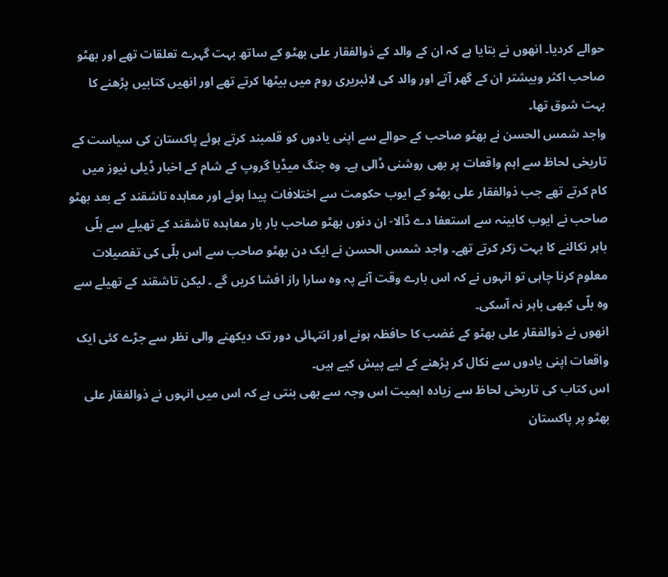حوالے کردیا۔ انھوں نے بتایا ہے کہ ان کے والد کے ذوالفقار علی بھٹو کے ساتھ بہت گہرے تعلقات تھے اور بھٹو صاحب اکثر وبیشتر ان کے گھر آتے اور والد کی لائبریری روم میں بیٹھا کرتے تھے اور انھیں کتابیں پڑھنے کا بہت شوق تھا۔
واجد شمس الحسن نے بھٹو صاحب کے حوالے سے اپنی یادوں کو قلمبند کرتے ہوئے پاکستان کی سیاست کے تاریخی لحاظ سے اہم واقعات پر بھی روشنی ڈالی ہے۔ وہ جنگ میڈیا گروپ کے شام کے اخبار ڈیلی نیوز میں کام کرتے تھے جب ذوالفقار علی بھٹو کے ایوب حکومت سے اختلافات پیدا ہوئے اور معاہدہ تاشقند کے بعد بھٹو صاحب نے ایوب کابینہ سے استعفا دے ڈالا- ان دنوں بھٹو صاحب بار بار معاہدہ تاشقند کے تھیلے سے بلّی باہر نکالنے کا بہت زکر کرتے تھے۔ واجد شمس الحسن نے ایک دن بھٹو صاحب سے اس بلّی کی تفصیلات معلوم کرنا چاہی تو انہوں نے کہ اس بارے وقت آنے پہ وہ سارا راز افشا کریں گے ۔ لیکن تاشقند کے تھیلے سے وہ بلّی کبھی باہر نہ آسکی۔
انھوں نے ذوالفقار علی بھٹو کے غضب کا حافظہ ہونے اور انتہائی دور تک دیکھنے والی نظر سے جڑے کئی ایک واقعات اپنی یادوں سے نکال کر پڑھنے کے لیے پیش کیے ہیں۔
اس کتاب کی تاریخی لحاظ سے زیادہ اہمیت اس وجہ سے بھی بنتی ہے کہ اس میں انہوں نے ذوالفقار علی بھٹو پر پاکستان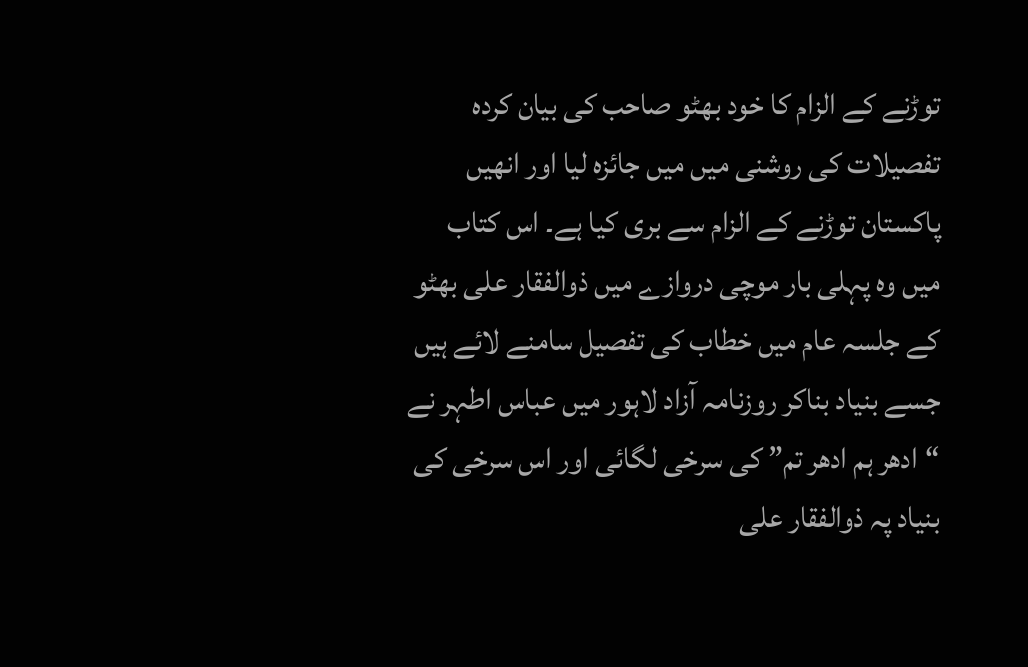توڑنے کے الزام کا خود بھٹو صاحب کی بیان کردہ تفصیلات کی روشنی میں میں جائزہ لیا اور انھیں پاکستان توڑنے کے الزام سے بری کیا ہے۔ اس کتاب میں وہ پہلی بار موچی دروازے میں ذوالفقار علی بھٹو کے جلسہ عام میں خطاب کی تفصیل سامنے لائے ہیں جسے بنیاد بناکر روزنامہ آزاد لاہور میں عباس اطہر نے “ادھر ہم ادھر تم” کی سرخی لگائی اور اس سرخی کی بنیاد پہ ذوالفقار علی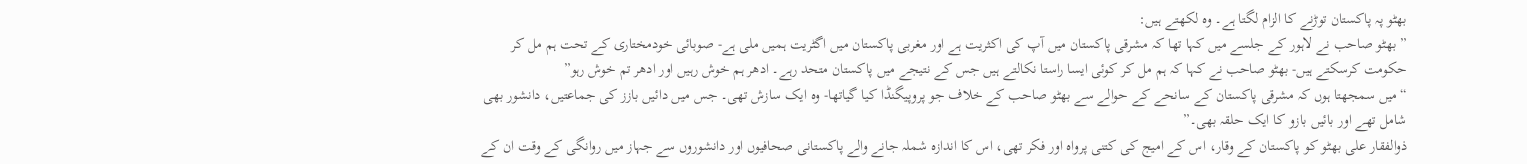بھٹو پہ پاکستان توڑنے کا الزام لگتا ہے۔ وہ لکھتے ہیں:
” بھٹو صاحب نے لاہور کے جلسے میں کہا تھا کہ مشرقی پاکستان میں آپ کی اکثریت ہے اور مغربی پاکستان میں اگٹریت ہمیں ملی ہے- صوبائی خودمختاری کے تحت ہم مل کر حکومت کرسکتے ہیں- بھٹو صاحب نے کہا کہ ہم مل کر کوئی ایسا راستا نکالتے ہیں جس کے نتیجے ميں پاکستان متحد رہے۔ ادھر ہم خوش رہیں اور ادھر تم خوش رہو”
“میں سمجھتا ہوں کہ مشرقی پاکستان کے سانحے کے حوالے سے بھٹو صاحب کے خلاف جو پروپیگنڈا کیا گیاتھا- وہ ایک سازش تھی۔ جس میں دائیں بازز کی جماعتیں، دانشور بھی شامل تھے اور بائیں بازو کا ایک حلقہ بھی۔”
ذوالفقار علی بھٹو کو پاکستان کے وقار، اس کے امیج کی کتنی پرواہ اور فکر تھی، اس کا اندازہ شملہ جانے والے پاکستانی صحافیوں اور دانشوروں سے جہاز میں روانگی کے وقت ان کے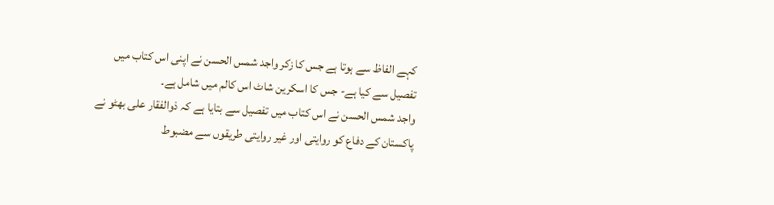کہے الفاظ سے ہوتا ہے جس کا زکر واجد شمس الحسن نے اپنی اس کتاب میں تفصیل سے کیا ہے- جس کا اسکرین شاٹ اس کالم میں شامل ہے۔
واجد شمس الحسن نے اس کتاب میں تفصیل سے بتایا ہے کہ ذوالفقار علی بھٹو نے پاکستان کے دفاع کو روایتی اور غیر روایتی طریقوں سے مضبوط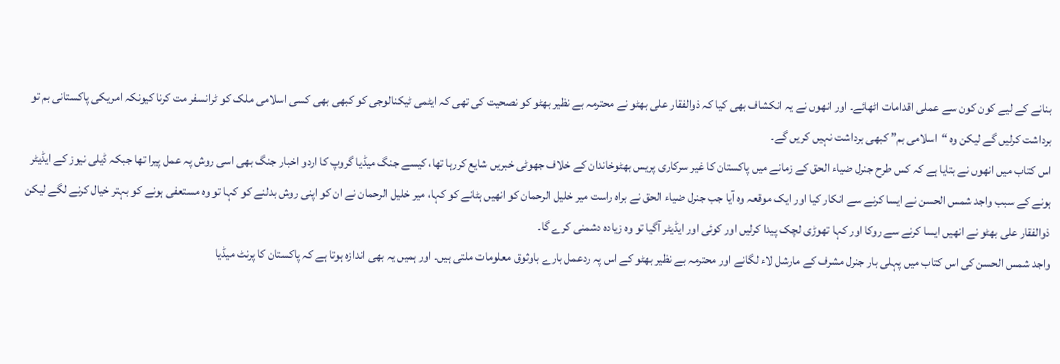بنانے کے لیے کون کون سے عملی اقدامات اٹھائے۔ اور انھوں نے یہ انکشاف بھی کیا کہ ذوالفقار علی بھٹو نے محترمہ بے نظیر بھٹو کو نصحیت کی تھی کہ ایٹمی ٹیکنالوجی کو کبھی بھی کسی اسلامی ملک کو ٹرانسفر مت کرنا کیونکہ امریکی پاکستانی بم تو برداشت کرلیں گے لیکن وہ “اسلامی بم” کبھی برداشت نہیں کریں گے۔
اس کتاب میں انھوں نے بتایا ہے کہ کس طرح جنرل ضیاء الحق کے زمانے میں پاکستان کا غیر سرکاری پریس بھٹوخاندان کے خلاف جھوٹی خبریں شایع کررہا تھا، کیسے جنگ میڈیا گروپ کا اردو اخبار جنگ بھی اسی روش پہ عمل پیرا تھا جبکہ ڈیلی نیوز کے ایڈیٹر ہونے کے سبب واجد شمس الحسن نے ایسا کرنے سے انکار کیا اور ایک موقعہ وہ آیا جب جنرل ضیاء الحق نے براہ راست میر خلیل الرحمان کو انھیں ہٹانے کو کہا، میر خلیل الرحمان نے ان کو اپنی روش بدلنے کو کہا تو وہ مستعفی ہونے کو بہتر خیال کرنے لگے لیکن ذوالفقار علی بھٹو نے انھیں ایسا کرنے سے روکا اور کہا تھوڑی لچک پیدا کرلیں اور کوئی اور ایڈیٹر آگیا تو وہ زیادہ دشمنی کرے گا۔
واجد شمس الحسن کی اس کتاب میں پہلی بار جنرل مشرف کے مارشل لاء لگانے اور محترمہ بے نظیر بھٹو کے اس پہ ردعمل بارے باوثوق معلومات ملتی ہیں۔ اور ہمیں یہ بھی اندازہ ہوتا ہے کہ پاکستان کا پرنٹ میڈیا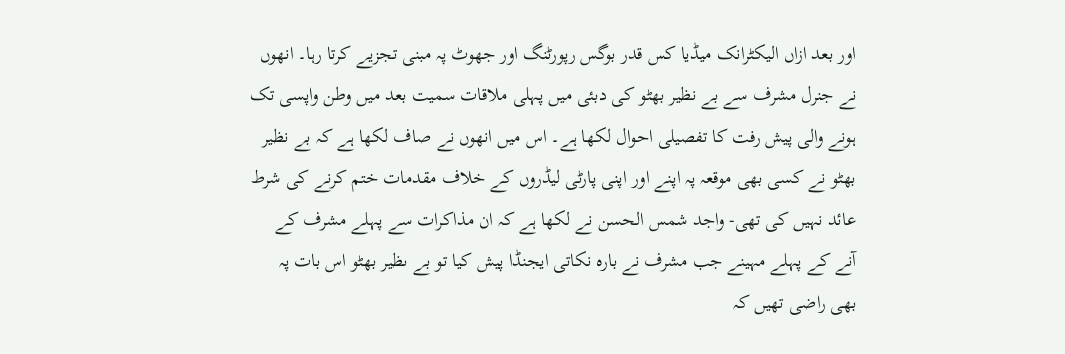اور بعد ازاں الیکٹرانک میڈیا کس قدر بوگس رپورٹنگ اور جھوٹ پہ مبنی تجزیے کرتا رہا۔ انھوں نے جنرل مشرف سے بے نظیر بھٹو کی دبئی میں پہلی ملاقات سمیت بعد میں وطن واپسی تک ہونے والی پیش رفت کا تفصیلی احوال لکھا ہے۔ اس میں انھوں نے صاف لکھا ہے کہ بے نظیر بھٹو نے کسی بھی موقعہ پہ اپنے اور اپنی پارٹی لیڈروں کے خلاف مقدمات ختم کرنے کی شرط عائد نہيں کی تھی- واجد شمس الحسن نے لکھا ہے کہ ان مذاکرات سے پہلے مشرف کے آنے کے پہلے مہینے جب مشرف نے بارہ نکاتی ایجنڈا پیش کیا تو بے ںظیر بھٹو اس بات پہ بھی راضی تھیں کہ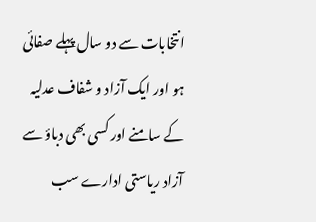انتخابات سے دو سال پہلے صفائی ہو اور ایک آزاد و شفاف عدلیہ کے سامنے اور کسی بھی دباؤ سے آزاد ریاستی ادارے سب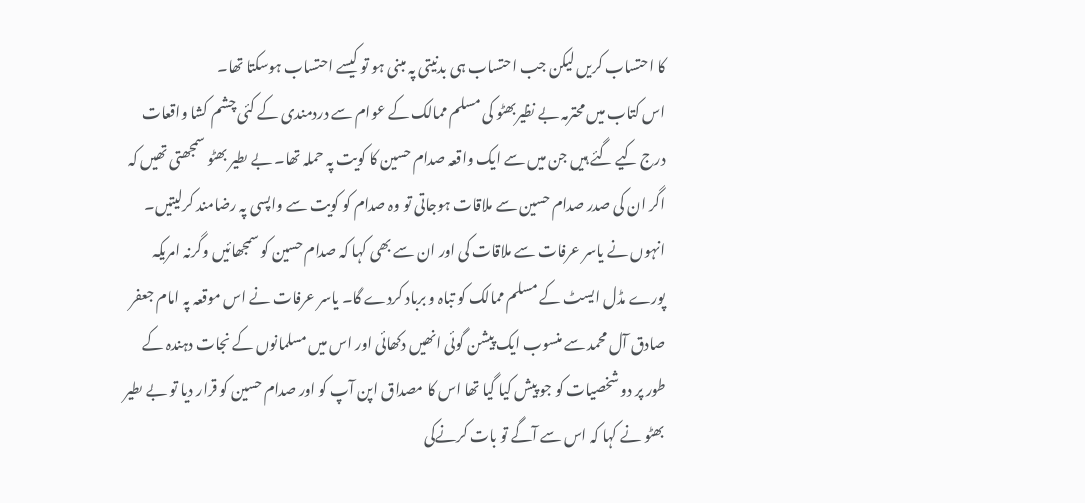کا احتساب کریں لیکن جب احتساب ہی بدنیتی پہ مبنی ہو تو کیسے احتساب ہوسکتا تھا۔
اس کتاب میں محترمہ بے نظیربھٹو کی مسلم ممالک کے عوام سے دردمندی کے کئی چشم کشا واقعات درج کیے گئے ہیں جن میں سے ایک واقعہ صدام حسین کا کویت پہ حملہ تھا۔ بے ںطیر بھٹو سمجھتی تھیں کہ اگر ان کی صدر صدام حسین سے ملاقات ہوجاتی تو وہ صدام کو کویت سے واپسی پہ رضامند کرلیتیں۔ انہوں نے یاسر عرفات سے ملاقات کی اور ان سے بھی کہا کہ صدام حسین کو سمجھائیں وگرنہ امریکہ پورے مڈل ایسٹ کے مسلم ممالک کو تباہ و برباد کردے گا۔ یاسر عرفات نے اس موقعہ پہ امام جعفر صادق آل محمد سے منسوب ایک پیشن گوئی انھیں دکھائی اور اس میں مسلمانوں کے نجات دہندہ کے طور پر دو شخصیات کو جو پیش کیا گیا تھا اس کا مصداق اپن آپ کو اور صدام حسین کو قرار دیا تو بے ںطیر بھٹو نے کہا کہ اس سے آگے تو بات کرنےکی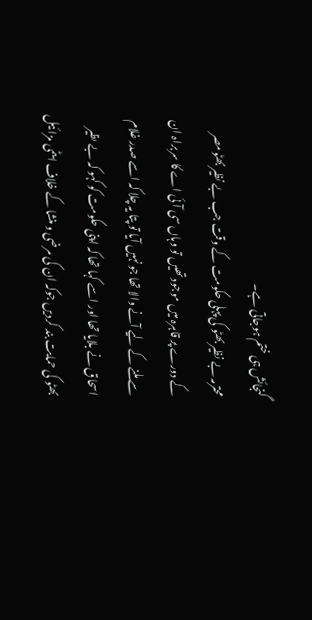گنجائش ہی ختم ہوجاتی ہے۔
محترمہ بے نظیر بھٹو کی پہلی حکومت کے وقت جب بے نظیر بھٹومصر کے دورے پر قاہرہ میں موجود تھیں تو وہاں سی آئی اے کا سربراہ ان سے ملنے کے لیے آنے والا تھا جو نہیں آیا تو پتا یہ چلا کہ اسے صدر غلام اسحاق نے بلایا تھا اور اسے کہا تھا کہ اپنی حکومت کو کہو کہ بے ںظیر بھٹو کی حمایت بند کردیں جوکہ ان کی مرضی و منشا کے خلاف ایٹمی مزائیل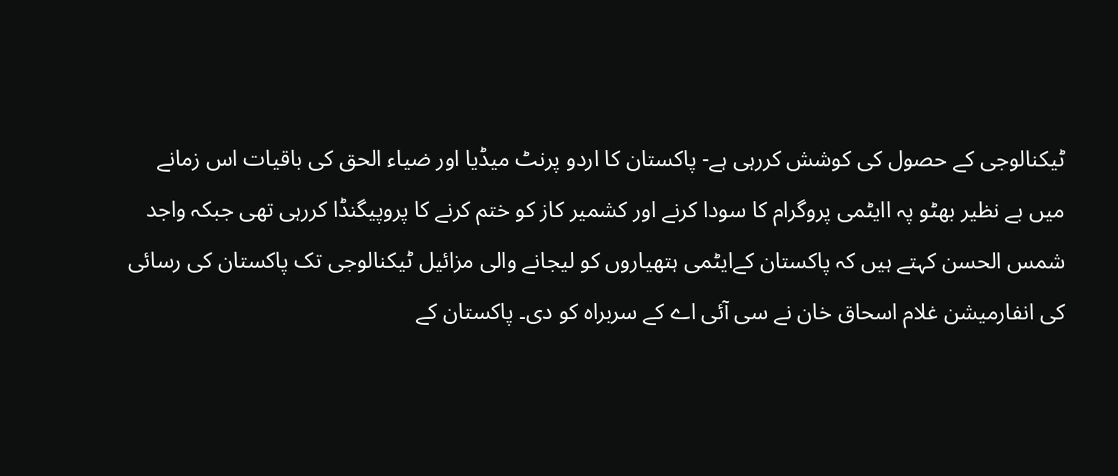ٹیکنالوجی کے حصول کی کوشش کررہی ہے- پاکستان کا اردو پرنٹ میڈیا اور ضیاء الحق کی باقیات اس زمانے میں بے نظیر بھٹو پہ اایٹمی پروگرام کا سودا کرنے اور کشمیر کاز کو ختم کرنے کا پروپیگنڈا کررہی تھی جبکہ واجد شمس الحسن کہتے ہیں کہ پاکستان کےایٹمی ہتھیاروں کو لیجانے والی مزائیل ٹیکنالوجی تک پاکستان کی رسائی کی انفارمیشن غلام اسحاق خان نے سی آئی اے کے سربراہ کو دی۔ پاکستان کے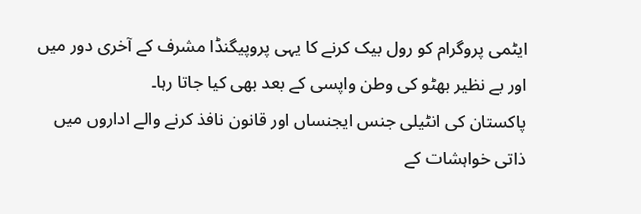ایٹمی پروگرام کو رول بیک کرنے کا یہی پروپیگنڈا مشرف کے آخری دور میں اور بے نظیر بھٹو کی وطن واپسی کے بعد بھی کیا جاتا رہا۔
پاکستان کی انٹیلی جنس ایجنساں اور قانون نافذ کرنے والے اداروں میں ذاتی خواہشات کے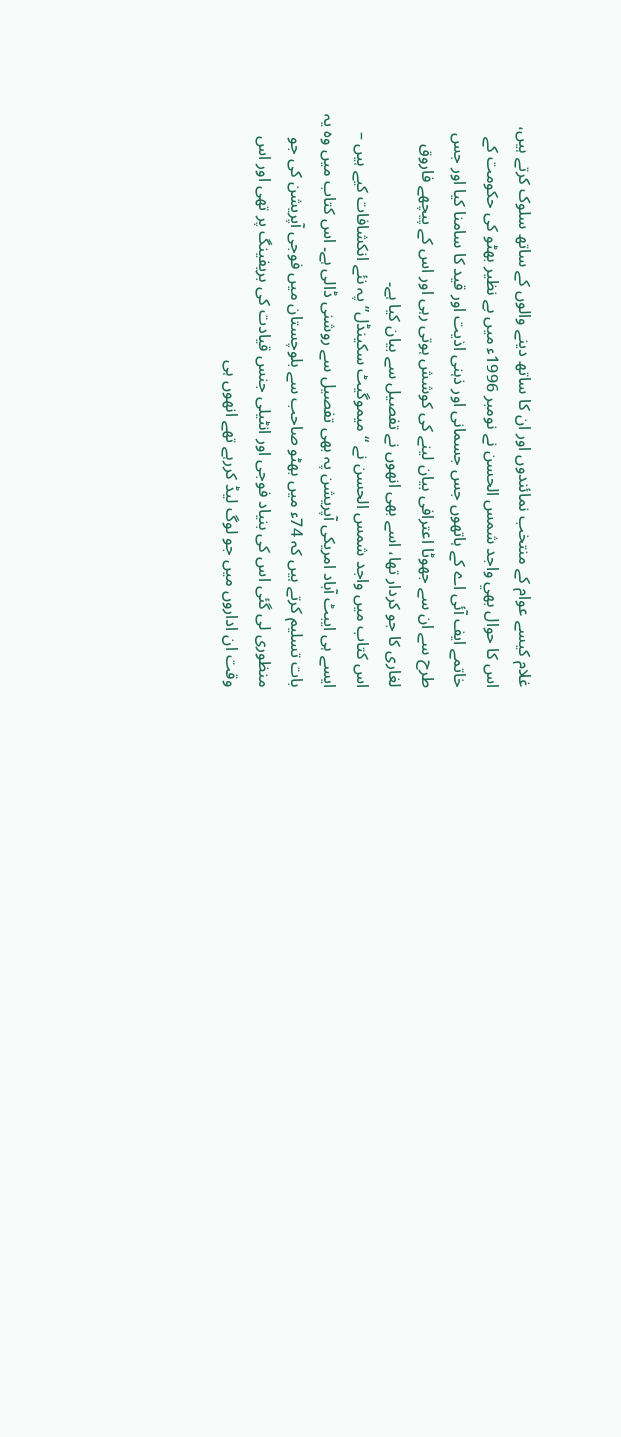غلام کیسے عوام کے منتخب نمائندوں اور ان کا ساتھ دینے والوں کے ساتھ سلوک کرتے ہيں، اس کا حوال بھي واجد شمس الحسن نے نومبر 1996ء میں بے نظیر بھٹو کی حکومت کے خاتمے ایف آئی اے کے ہاتھوں جس جسمانی اور ذہنی اذیت اور قید کا سامنا کیا اور جس طرح سے ان سے جھوٹا اعترافی بیان لینے کی کوشش ہوتی رہی اور اس کے پیچھے فاروق لغاری کا جو کردار تھا، اسے بھی انھوں نے تفصیل سے بیان کیا ہے۔
اس کتاب میں واجد شمس الحسن نے “میموگیٹ سکینڈل” پہ نئے انکشافات کیے ہیں – ایسے ہی ایبٹ آباد امریکی آپریشن پہ بھی تفصیل سے روشنی ڈالی ہے۔ اس کتاب میں وہ یہ بات تسلیم کرتے ہیں کہ 74ء میں بھٹو صاحب سے بلوچستان میں فوجی آپریشن کی جو منظوری لی گئی اس کی بنیاد فوجی اور انٹیلی جنس قیادت کی بریفینگ پر تھی اور اس وقت ان اداروں میں جو لوگ لیڈ کررہے تھے انھوں ہی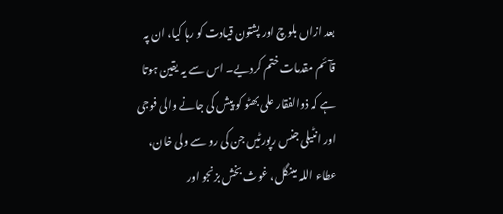بعد ازاں بلوچ اور پشتون قیادت کو رہا کیا، ان پہ قآئم مقدمات ختم کردیے۔ اس سے یہ یقین ہوتا ہے کہ ذوالفقار علی بھٹو کو پیش کی جانے والی فوجی اور انٹیلی جنس رپورٹیں جن کی رو سے ولی خان، عطاء اللہ مینگل، غوث بخش بزنجو اور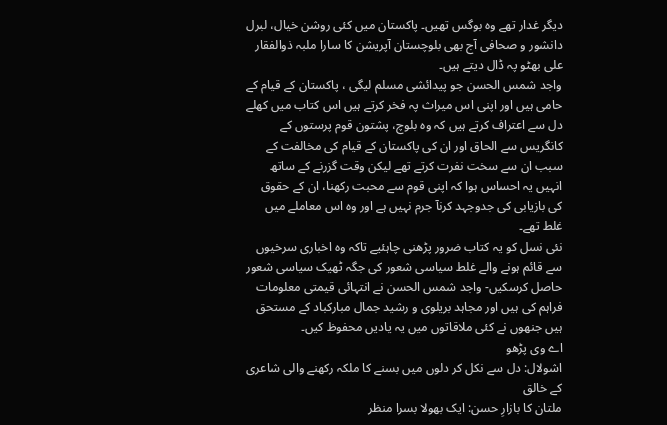دیگر غدار تھے وہ بوگس تھیں۔ پاکستان میں کئی روشن خیال، لبرل دانشور و صحافی آج بھی بلوچستان آپریشن کا سارا ملبہ ذوالفقار علی بھٹو پہ ڈال دیتے ہیں۔
واجد شمس الحسن جو پیدائشی مسلم لیگی ، پاکستان کے قیام کے حامی ہیں اور اپنی اس میراث پہ فخر کرتے ہیں اس کتاب میں کھلے دل سے اعتراف کرتے ہیں کہ وہ بلوچ، پشتون قوم پرستوں کے کانگریس سے الحاق اور ان کی پاکستان کے قیام کی مخالفت کے سبب ان سے سخت نفرت کرتے تھے لیکن وقت گزرنے کے ساتھ انہیں یہ احساس ہوا کہ اپنی قوم سے محبت رکھنا، ان کے حقوق کی بازیابی کی جدوجہد کرنآ جرم نہیں ہے اور وہ اس معاملے میں غلط تھے۔
نئی نسل کو یہ کتاب ضرور پڑھنی چاہئیے تاکہ وہ اخباری سرخیوں سے قائم ہونے والے غلط سیاسی شعور کی جگہ ٹھیک سیاسی شعور حاصل کرسکیں- واجد شمس الحسن نے انتہائی قیمتی معلومات فراہم کی ہیں اور مجاہد بریلوی و رشید جمال مبارکباد کے مستحق ہیں جنھوں نے کئی ملاقاتوں میں یہ یادیں محفوظ کیں۔
اے وی پڑھو
اشولال: دل سے نکل کر دلوں میں بسنے کا ملکہ رکھنے والی شاعری کے خالق
ملتان کا بازارِ حسن: ایک بھولا بسرا منظر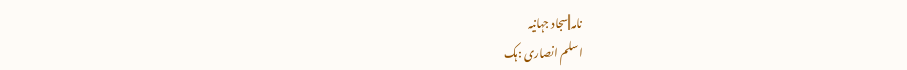نامہ||سجاد جہانیہ
اسلم انصاری :ہک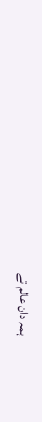ہمہ دان عالم تے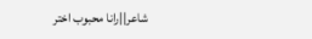شاعر||رانا محبوب اختر